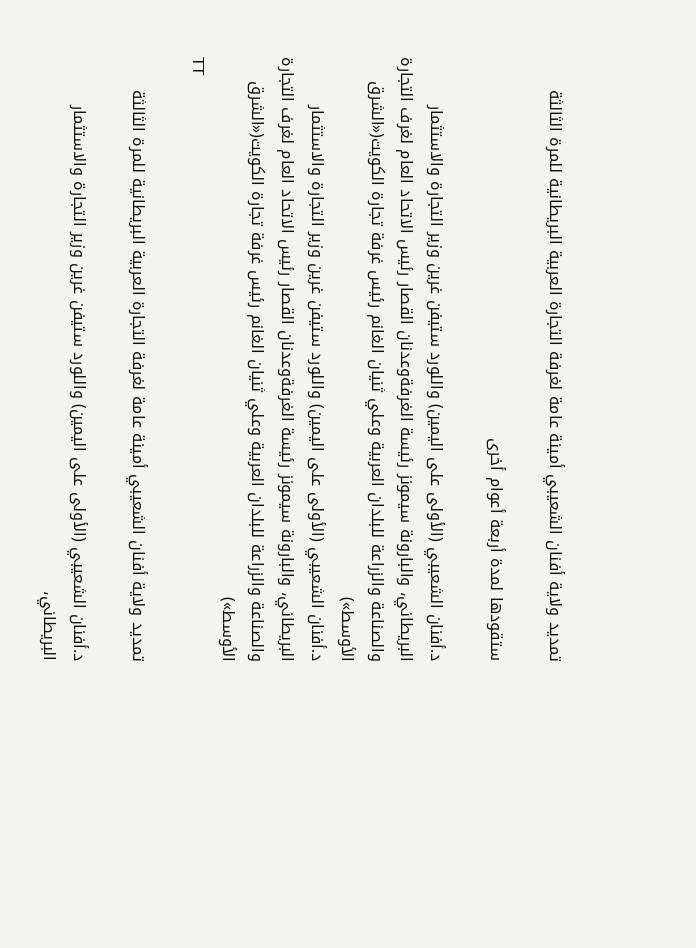تمديد ولاية أفنان الشعيبي أمينة عامة لغرفة التجارة العربية البريطانية للمرة الثالثة

ستقودها لمدة أربعة أعوام أخرى

د.أفنان الشعيبي (الأولى على اليمين) واللورد ستيفن غرين وزير التجارة والاستثمار البريطاني، والبارونة سيمونز رئيسة الغرفةوعدنان القصار رئيس الاتحاد العام لغرف التجارة والصناعة والزراعة للبلدان العربية وعلي ثنيان الغانم رئيس غرفة تجارة الكويت(«الشرق الأوسط»)
د.أفنان الشعيبي (الأولى على اليمين) واللورد ستيفن غرين وزير التجارة والاستثمار البريطاني، والبارونة سيمونز رئيسة الغرفةوعدنان القصار رئيس الاتحاد العام لغرف التجارة والصناعة والزراعة للبلدان العربية وعلي ثنيان الغانم رئيس غرفة تجارة الكويت(«الشرق الأوسط»)
TT

تمديد ولاية أفنان الشعيبي أمينة عامة لغرفة التجارة العربية البريطانية للمرة الثالثة

د.أفنان الشعيبي (الأولى على اليمين) واللورد ستيفن غرين وزير التجارة والاستثمار البريطاني،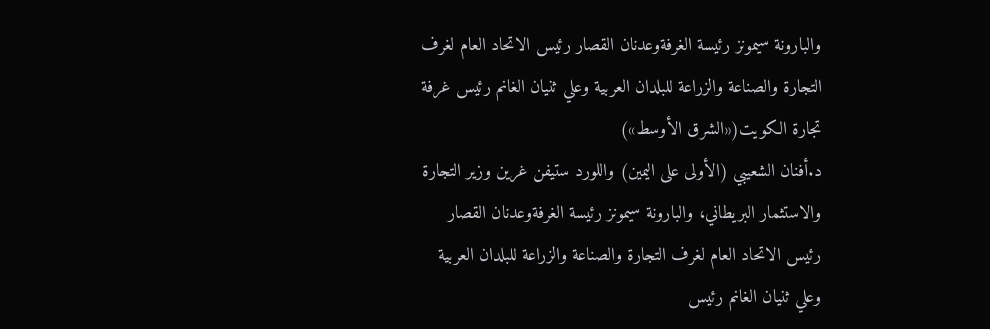والبارونة سيمونز رئيسة الغرفةوعدنان القصار رئيس الاتحاد العام لغرف التجارة والصناعة والزراعة للبلدان العربية وعلي ثنيان الغانم رئيس غرفة تجارة الكويت(«الشرق الأوسط»)
د.أفنان الشعيبي (الأولى على اليمين) واللورد ستيفن غرين وزير التجارة والاستثمار البريطاني، والبارونة سيمونز رئيسة الغرفةوعدنان القصار رئيس الاتحاد العام لغرف التجارة والصناعة والزراعة للبلدان العربية وعلي ثنيان الغانم رئيس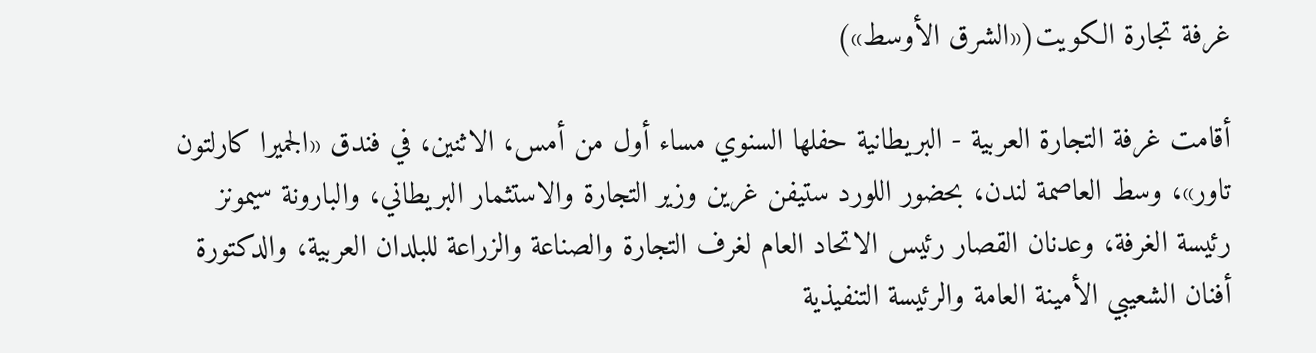غرفة تجارة الكويت(«الشرق الأوسط»)

أقامت غرفة التجارة العربية - البريطانية حفلها السنوي مساء أول من أمس، الاثنين، في فندق «الجميرا كارلتون تاور»، وسط العاصمة لندن، بحضور اللورد ستيفن غرين وزير التجارة والاستثمار البريطاني، والبارونة سيمونز رئيسة الغرفة، وعدنان القصار رئيس الاتحاد العام لغرف التجارة والصناعة والزراعة للبلدان العربية، والدكتورة أفنان الشعيبي الأمينة العامة والرئيسة التنفيذية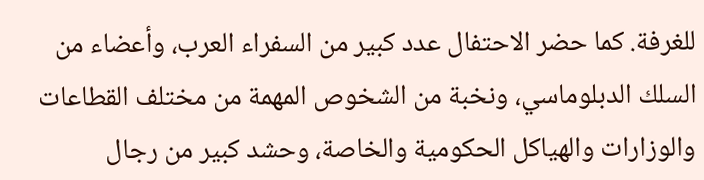للغرفة. كما حضر الاحتفال عدد كبير من السفراء العرب، وأعضاء من السلك الدبلوماسي، ونخبة من الشخوص المهمة من مختلف القطاعات والوزارات والهياكل الحكومية والخاصة، وحشد كبير من رجال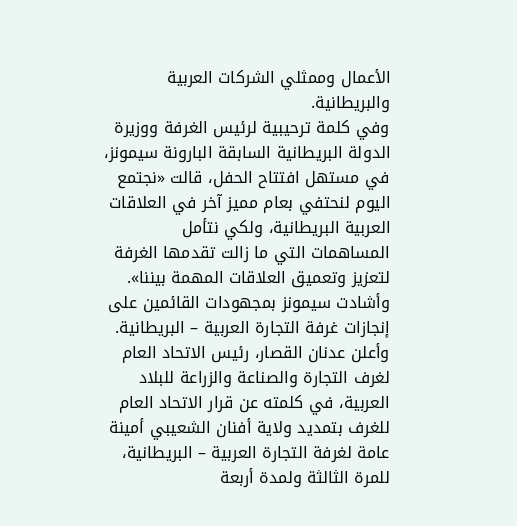الأعمال وممثلي الشركات العربية والبريطانية.
وفي كلمة ترحيبية لرئيس الغرفة ووزيرة الدولة البريطانية السابقة البارونة سيمونز، في مستهل افتتاح الحفل، قالت «نجتمع اليوم لنحتفي بعام مميز آخر في العلاقات العربية البريطانية، ولكي نتأمل المساهمات التي ما زالت تقدمها الغرفة لتعزيز وتعميق العلاقات المهمة بيننا». وأشادت سيمونز بمجهودات القائمين على إنجازات غرفة التجارة العربية – البريطانية.
وأعلن عدنان القصار، رئيس الاتحاد العام لغرف التجارة والصناعة والزراعة للبلاد العربية، في كلمته عن قرار الاتحاد العام للغرف بتمديد ولاية أفنان الشعيبي أمينة عامة لغرفة التجارة العربية – البريطانية، للمرة الثالثة ولمدة أربعة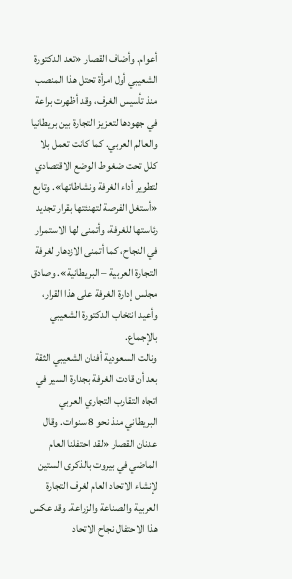أعوام. وأضاف القصار «تعد الدكتورة الشعيبي أول امرأة تحتل هذا المنصب منذ تأسيس الغرف، وقد أظهرت براعة في جهودها لتعزيز التجارة بين بريطانيا والعالم العربي. كما كانت تعمل بلا كلل تحت ضغوط الوضع الاقتصادي لتطوير أداء الغرفة ونشاطاتها». وتابع «أستغل الفرصة لتهنئتها بقرار تجديد رئاستها للغرفة، وأتمنى لها الاستمرار في النجاح، كما أتمنى الازدهار لغرفة التجارة العربية – البريطانية». وصادق مجلس إدارة الغرفة على هذا القرار، وأعيد انتخاب الدكتورة الشعيبي بالإجماع.
ونالت السعودية أفنان الشعيبي الثقة بعد أن قادت الغرفة بجدارة السير في اتجاه التقارب التجاري العربي البريطاني منذ نحو 8 سنوات. وقال عدنان القصار «لقد احتفلنا العام الماضي في بيروت بالذكرى الستين لإنشاء الاتحاد العام لغرف التجارة العربية والصناعة والزراعة. وقد عكس هذا الاحتفال نجاح الاتحاد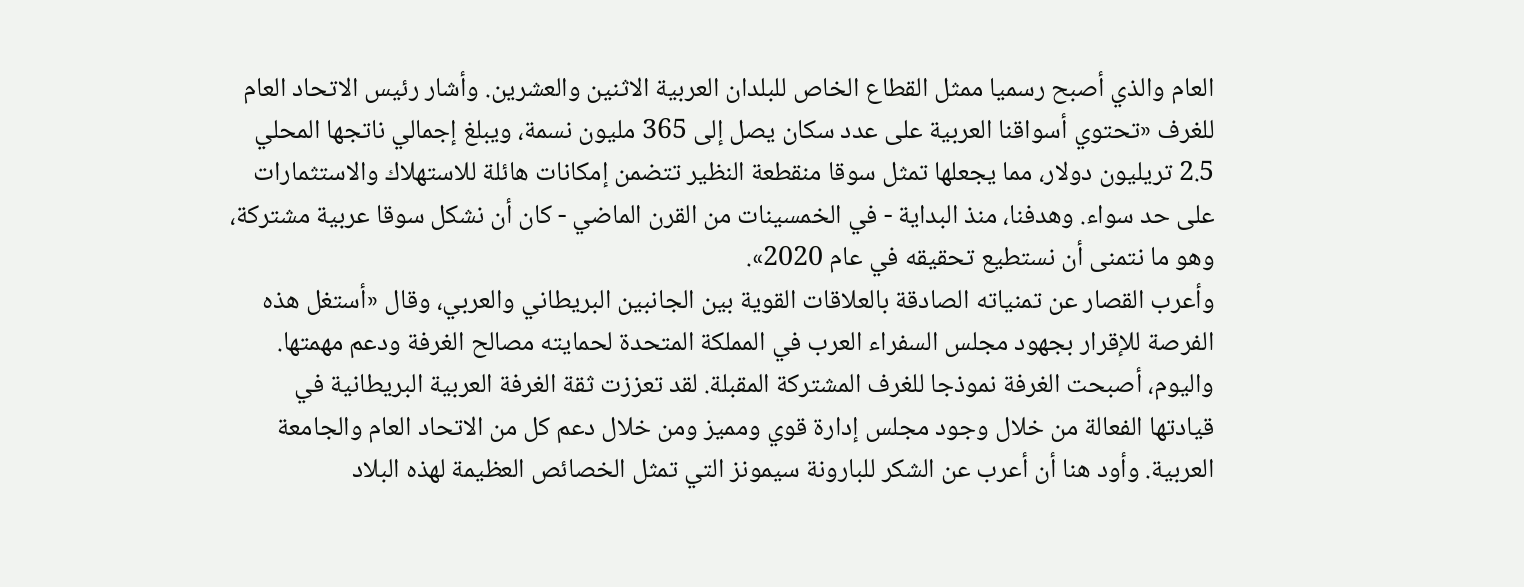العام والذي أصبح رسميا ممثل القطاع الخاص للبلدان العربية الاثنين والعشرين. وأشار رئيس الاتحاد العام للغرف «تحتوي أسواقنا العربية على عدد سكان يصل إلى 365 مليون نسمة، ويبلغ إجمالي ناتجها المحلي 2.5 تريليون دولار، مما يجعلها تمثل سوقا منقطعة النظير تتضمن إمكانات هائلة للاستهلاك والاستثمارات على حد سواء. وهدفنا، منذ البداية - في الخمسينات من القرن الماضي - كان أن نشكل سوقا عربية مشتركة، وهو ما نتمنى أن نستطيع تحقيقه في عام 2020».
وأعرب القصار عن تمنياته الصادقة بالعلاقات القوية بين الجانبين البريطاني والعربي، وقال «أستغل هذه الفرصة للإقرار بجهود مجلس السفراء العرب في المملكة المتحدة لحمايته مصالح الغرفة ودعم مهمتها. واليوم، أصبحت الغرفة نموذجا للغرف المشتركة المقبلة. لقد تعززت ثقة الغرفة العربية البريطانية في قيادتها الفعالة من خلال وجود مجلس إدارة قوي ومميز ومن خلال دعم كل من الاتحاد العام والجامعة العربية. وأود هنا أن أعرب عن الشكر للبارونة سيمونز التي تمثل الخصائص العظيمة لهذه البلاد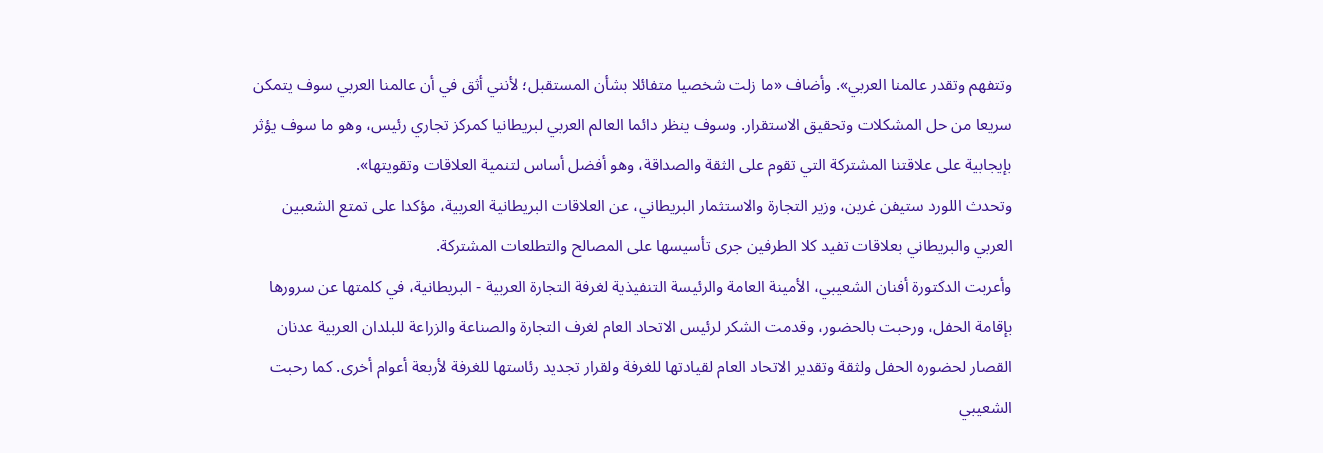وتتفهم وتقدر عالمنا العربي». وأضاف «ما زلت شخصيا متفائلا بشأن المستقبل؛ لأنني أثق في أن عالمنا العربي سوف يتمكن سريعا من حل المشكلات وتحقيق الاستقرار. وسوف ينظر دائما العالم العربي لبريطانيا كمركز تجاري رئيس، وهو ما سوف يؤثر بإيجابية على علاقتنا المشتركة التي تقوم على الثقة والصداقة، وهو أفضل أساس لتنمية العلاقات وتقويتها».
وتحدث اللورد ستيفن غرين، وزير التجارة والاستثمار البريطاني، عن العلاقات البريطانية العربية، مؤكدا على تمتع الشعبين العربي والبريطاني بعلاقات تفيد كلا الطرفين جرى تأسيسها على المصالح والتطلعات المشتركة.
وأعربت الدكتورة أفنان الشعيبي، الأمينة العامة والرئيسة التنفيذية لغرفة التجارة العربية - البريطانية، في كلمتها عن سرورها بإقامة الحفل، ورحبت بالحضور، وقدمت الشكر لرئيس الاتحاد العام لغرف التجارة والصناعة والزراعة للبلدان العربية عدنان القصار لحضوره الحفل ولثقة وتقدير الاتحاد العام لقيادتها للغرفة ولقرار تجديد رئاستها للغرفة لأربعة أعوام أخرى. كما رحبت الشعيبي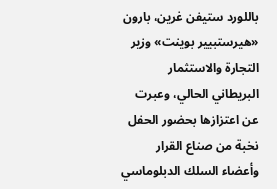باللورد ستيفن غرين، بارون «هيرستبيير بوينت» وزير التجارة والاستثمار البريطاني الحالي، وعبرت عن اعتزازها بحضور الحفل نخبة من صناع القرار وأعضاء السلك الدبلوماسي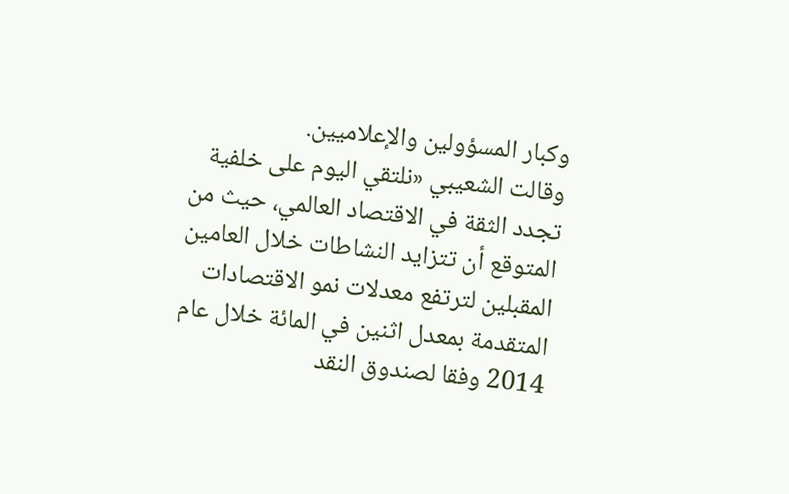وكبار المسؤولين والإعلاميين.
وقالت الشعيبي «نلتقي اليوم على خلفية تجدد الثقة في الاقتصاد العالمي، حيث من المتوقع أن تتزايد النشاطات خلال العامين المقبلين لترتفع معدلات نمو الاقتصادات المتقدمة بمعدل اثنين في المائة خلال عام 2014 وفقا لصندوق النقد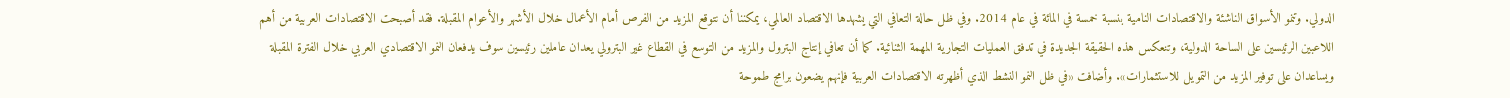الدولي. وتنمو الأسواق الناشئة والاقتصادات النامية بنسبة خمسة في المائة في عام 2014. وفي ظل حالة التعافي التي يشهدها الاقتصاد العالمي، يمكننا أن نتوقع المزيد من الفرص أمام الأعمال خلال الأشهر والأعوام المقبلة. فقد أصبحت الاقتصادات العربية من أهم اللاعبين الرئيسين على الساحة الدولية، وتنعكس هذه الحقيقة الجديدة في تدفق العمليات التجارية المهمة الثنائية. كما أن تعافي إنتاج البترول والمزيد من التوسع في القطاع غير البترولي يعدان عاملين رئيسين سوف يدفعان النمو الاقتصادي العربي خلال الفترة المقبلة ويساعدان على توفير المزيد من التمويل للاستثمارات». وأضافت «في ظل النمو النشط الذي أظهرته الاقتصادات العربية فإنهم يضعون برامج طموحة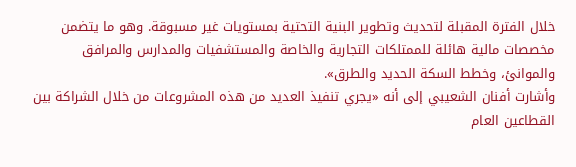خلال الفترة المقبلة لتحديث وتطوير البنية التحتية بمستويات غير مسبوقة. وهو ما يتضمن مخصصات مالية هائلة للممتلكات التجارية والخاصة والمستشفيات والمدارس والمرافق والموانئ، وخطط السكة الحديد والطرق».
وأشارت أفنان الشعيبي إلى أنه «يجري تنفيذ العديد من هذه المشروعات من خلال الشراكة بين القطاعين العام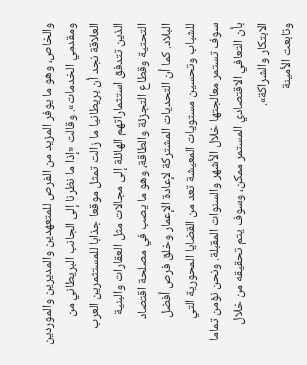والخاص، وهو ما يوفر المزيد من الفرص للمتعهدين والمديرين والموردين ومقدمي الخدمات». وقالت «إذا ما نظرنا إلى الجانب البريطاني من العلاقة نجد أن بريطانيا ما زالت تمثل موقعا جذابا للمستثمرين العرب الذين تتدفق استثماراتهم الهائلة إلى مجالات مثل العقارات والبنية التحتية وقطاع التجزئة والطاقة، وهو ما يصب في مصلحة اقتصاد البلاد. كما أن التحديات المشتركة لإعادة الإعمار وخلق فرص أفضل للشباب وتحسين مستويات المعيشة تعد من القضايا المحورية التي سوف تستمر معالجتها خلال الأشهر والسنوات المقبلة. ونحن نؤمن تماما بأن التعافي الاقتصادي المستمر ممكن، وسوف يتم تحقيقه من خلال الابتكار والشراكة».
وتابعت الأمينة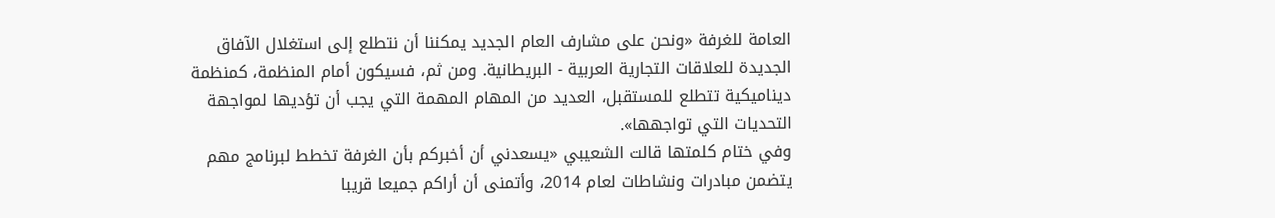العامة للغرفة «ونحن على مشارف العام الجديد يمكننا أن نتطلع إلى استغلال الآفاق الجديدة للعلاقات التجارية العربية - البريطانية. ومن ثم، فسيكون أمام المنظمة، كمنظمة ديناميكية تتطلع للمستقبل، العديد من المهام المهمة التي يجب أن تؤديها لمواجهة التحديات التي تواجهها».
وفي ختام كلمتها قالت الشعيبي «يسعدني أن أخبركم بأن الغرفة تخطط لبرنامج مهم يتضمن مبادرات ونشاطات لعام 2014، وأتمنى أن أراكم جميعا قريبا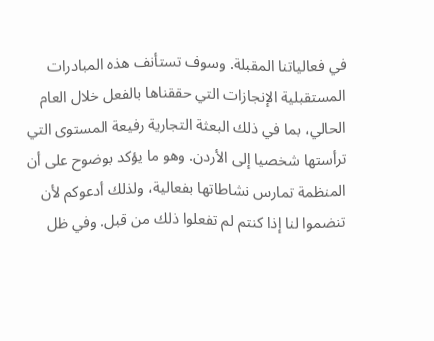في فعالياتنا المقبلة. وسوف تستأنف هذه المبادرات المستقبلية الإنجازات التي حققناها بالفعل خلال العام الحالي، بما في ذلك البعثة التجارية رفيعة المستوى التي ترأستها شخصيا إلى الأردن. وهو ما يؤكد بوضوح على أن المنظمة تمارس نشاطاتها بفعالية، ولذلك أدعوكم لأن تنضموا لنا إذا كنتم لم تفعلوا ذلك من قبل. وفي ظل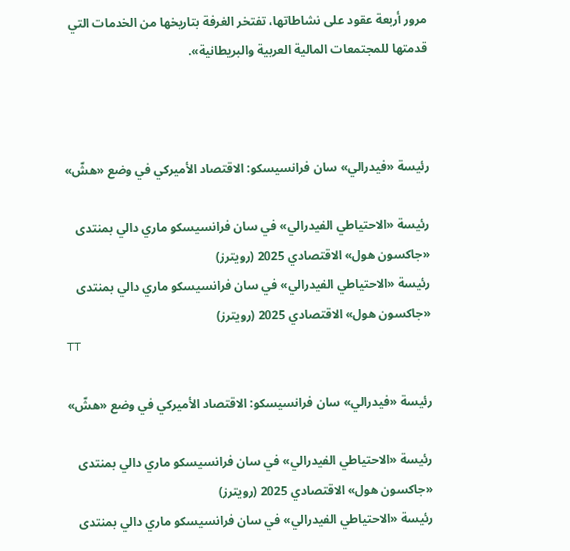مرور أربعة عقود على نشاطاتها، تفتخر الغرفة بتاريخها من الخدمات التي قدمتها للمجتمعات المالية العربية والبريطانية».



رئيسة «فيدرالي» سان فرانسيسكو: الاقتصاد الأميركي في وضع «هشّ»

رئيسة «الاحتياطي الفيدرالي» في سان فرانسيسكو ماري دالي بمنتدى «جاكسون هول» الاقتصادي 2025 (رويترز)
رئيسة «الاحتياطي الفيدرالي» في سان فرانسيسكو ماري دالي بمنتدى «جاكسون هول» الاقتصادي 2025 (رويترز)
TT

رئيسة «فيدرالي» سان فرانسيسكو: الاقتصاد الأميركي في وضع «هشّ»

رئيسة «الاحتياطي الفيدرالي» في سان فرانسيسكو ماري دالي بمنتدى «جاكسون هول» الاقتصادي 2025 (رويترز)
رئيسة «الاحتياطي الفيدرالي» في سان فرانسيسكو ماري دالي بمنتدى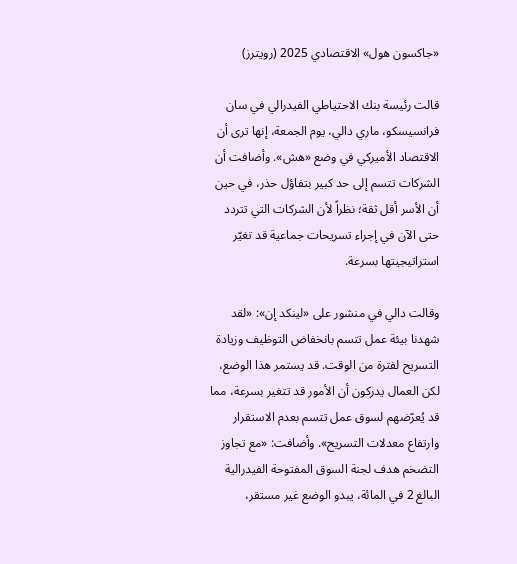«جاكسون هول» الاقتصادي 2025 (رويترز)

قالت رئيسة بنك الاحتياطي الفيدرالي في سان فرانسيسكو، ماري دالي، يوم الجمعة، إنها ترى أن الاقتصاد الأميركي في وضع «هش». وأضافت أن الشركات تتسم إلى حد كبير بتفاؤل حذر، في حين أن الأسر أقل ثقة؛ نظراً لأن الشركات التي تتردد حتى الآن في إجراء تسريحات جماعية قد تغيّر استراتيجيتها بسرعة.

وقالت دالي في منشور على «لينكد إن»: «لقد شهدنا بيئة عمل تتسم بانخفاض التوظيف وزيادة التسريح لفترة من الوقت. قد يستمر هذا الوضع، لكن العمال يدركون أن الأمور قد تتغير بسرعة، مما قد يُعرّضهم لسوق عمل تتسم بعدم الاستقرار وارتفاع معدلات التسريح». وأضافت: «مع تجاوز التضخم هدف لجنة السوق المفتوحة الفيدرالية البالغ 2 في المائة، يبدو الوضع غير مستقر،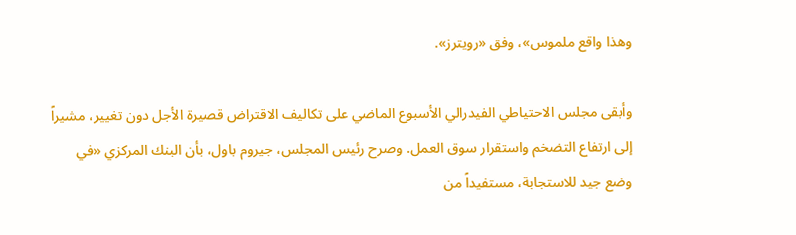وهذا واقع ملموس»، وفق «رويترز».

وأبقى مجلس الاحتياطي الفيدرالي الأسبوع الماضي على تكاليف الاقتراض قصيرة الأجل دون تغيير، مشيراً إلى ارتفاع التضخم واستقرار سوق العمل. وصرح رئيس المجلس، جيروم باول، بأن البنك المركزي «في وضع جيد للاستجابة، مستفيداً من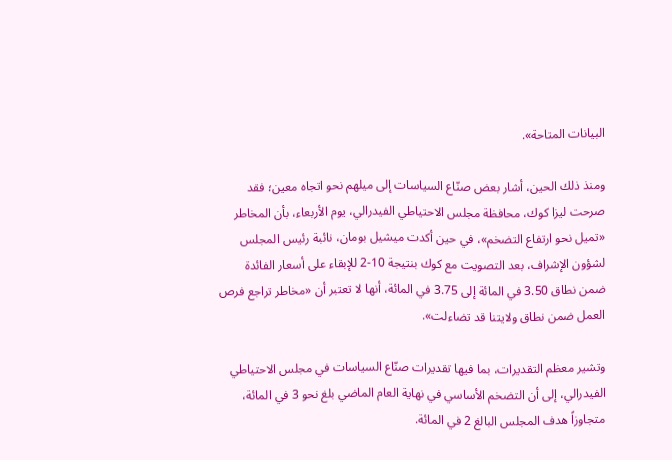البيانات المتاحة».

ومنذ ذلك الحين، أشار بعض صنّاع السياسات إلى ميلهم نحو اتجاه معين؛ فقد صرحت ليزا كوك، محافظة مجلس الاحتياطي الفيدرالي، يوم الأربعاء، بأن المخاطر «تميل نحو ارتفاع التضخم»، في حين أكدت ميشيل بومان، نائبة رئيس المجلس لشؤون الإشراف، بعد التصويت مع كوك بنتيجة 10-2 للإبقاء على أسعار الفائدة ضمن نطاق 3.50 في المائة إلى 3.75 في المائة، أنها لا تعتبر أن «مخاطر تراجع فرص العمل ضمن نطاق ولايتنا قد تضاءلت».

وتشير معظم التقديرات، بما فيها تقديرات صنّاع السياسات في مجلس الاحتياطي الفيدرالي، إلى أن التضخم الأساسي في نهاية العام الماضي بلغ نحو 3 في المائة، متجاوزاً هدف المجلس البالغ 2 في المائة.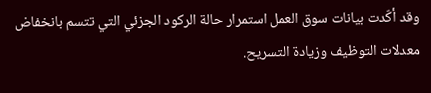وقد أكّدت بيانات سوق العمل استمرار حالة الركود الجزئي التي تتسم بانخفاض معدلات التوظيف وزيادة التسريح.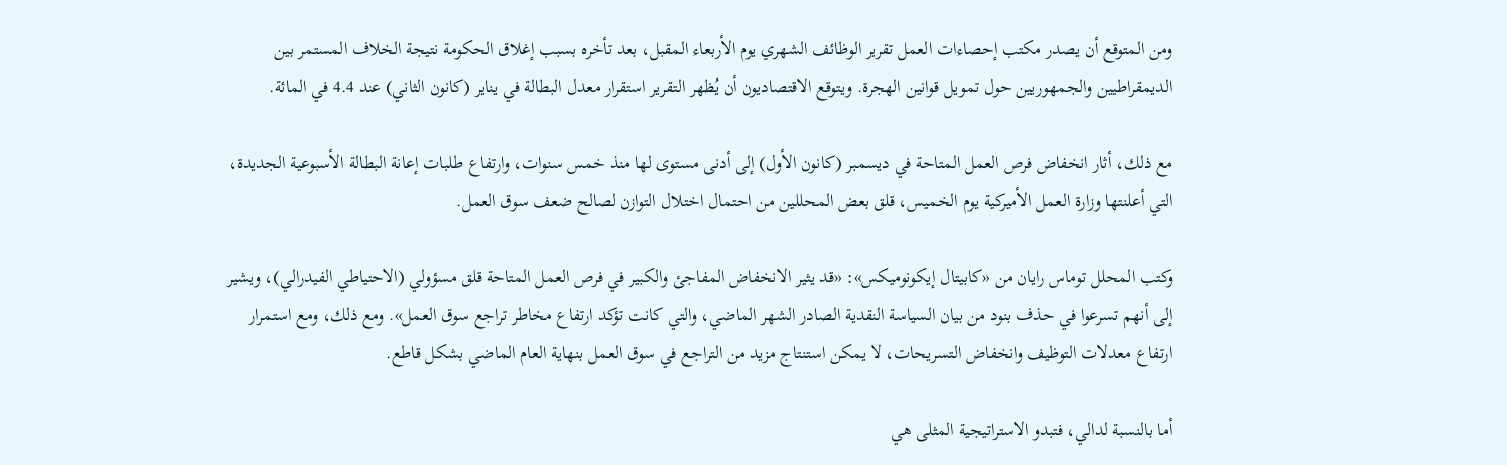ومن المتوقع أن يصدر مكتب إحصاءات العمل تقرير الوظائف الشهري يوم الأربعاء المقبل، بعد تأخره بسبب إغلاق الحكومة نتيجة الخلاف المستمر بين الديمقراطيين والجمهوريين حول تمويل قوانين الهجرة. ويتوقع الاقتصاديون أن يُظهر التقرير استقرار معدل البطالة في يناير (كانون الثاني) عند 4.4 في المائة.

مع ذلك، أثار انخفاض فرص العمل المتاحة في ديسمبر (كانون الأول) إلى أدنى مستوى لها منذ خمس سنوات، وارتفاع طلبات إعانة البطالة الأسبوعية الجديدة، التي أعلنتها وزارة العمل الأميركية يوم الخميس، قلق بعض المحللين من احتمال اختلال التوازن لصالح ضعف سوق العمل.

وكتب المحلل توماس رايان من «كابيتال إيكونوميكس»: «قد يثير الانخفاض المفاجئ والكبير في فرص العمل المتاحة قلق مسؤولي (الاحتياطي الفيدرالي)، ويشير إلى أنهم تسرعوا في حذف بنود من بيان السياسة النقدية الصادر الشهر الماضي، والتي كانت تؤكد ارتفاع مخاطر تراجع سوق العمل». ومع ذلك، ومع استمرار ارتفاع معدلات التوظيف وانخفاض التسريحات، لا يمكن استنتاج مزيد من التراجع في سوق العمل بنهاية العام الماضي بشكل قاطع.

أما بالنسبة لدالي، فتبدو الاستراتيجية المثلى هي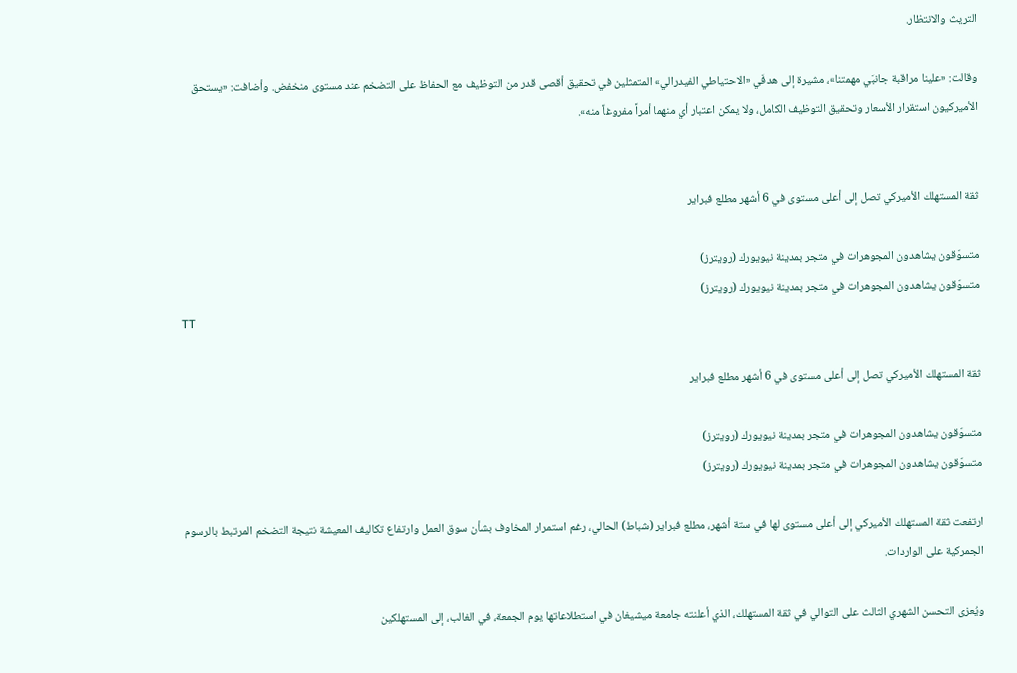التريث والانتظار.

وقالت: «علينا مراقبة جانبَي مهمتنا»، مشيرة إلى هدفَي «الاحتياطي الفيدرالي» المتمثلين في تحقيق أقصى قدر من التوظيف مع الحفاظ على التضخم عند مستوى منخفض. وأضافت: «يستحق الأميركيون استقرار الأسعار وتحقيق التوظيف الكامل، ولا يمكن اعتبار أي منهما أمراً مفروغاً منه».


ثقة المستهلك الأميركي تصل إلى أعلى مستوى في 6 أشهر مطلع فبراير

متسوّقون يشاهدون المجوهرات في متجر بمدينة نيويورك (رويترز)
متسوّقون يشاهدون المجوهرات في متجر بمدينة نيويورك (رويترز)
TT

ثقة المستهلك الأميركي تصل إلى أعلى مستوى في 6 أشهر مطلع فبراير

متسوّقون يشاهدون المجوهرات في متجر بمدينة نيويورك (رويترز)
متسوّقون يشاهدون المجوهرات في متجر بمدينة نيويورك (رويترز)

ارتفعت ثقة المستهلك الأميركي إلى أعلى مستوى لها في ستة أشهر، مطلع فبراير (شباط) الحالي، رغم استمرار المخاوف بشأن سوق العمل وارتفاع تكاليف المعيشة نتيجة التضخم المرتبط بالرسوم الجمركية على الواردات.

ويُعزى التحسن الشهري الثالث على التوالي في ثقة المستهلك، الذي أعلنته جامعة ميشيغان في استطلاعاتها يوم الجمعة، في الغالب، إلى المستهلكين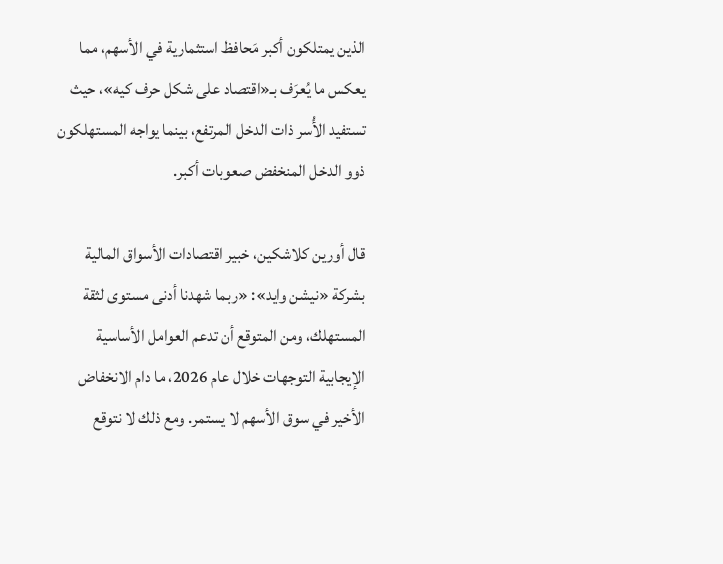الذين يمتلكون أكبر مَحافظ استثمارية في الأسهم، مما يعكس ما يُعرَف بـ«اقتصاد على شكل حرف كيه»، حيث تستفيد الأُسر ذات الدخل المرتفع، بينما يواجه المستهلكون ذوو الدخل المنخفض صعوبات أكبر.

قال أورين كلاشكين، خبير اقتصادات الأسواق المالية بشركة «نيشن وايد»: «ربما شهدنا أدنى مستوى لثقة المستهلك، ومن المتوقع أن تدعم العوامل الأساسية الإيجابية التوجهات خلال عام 2026، ما دام الانخفاض الأخير في سوق الأسهم لا يستمر. ومع ذلك لا نتوقع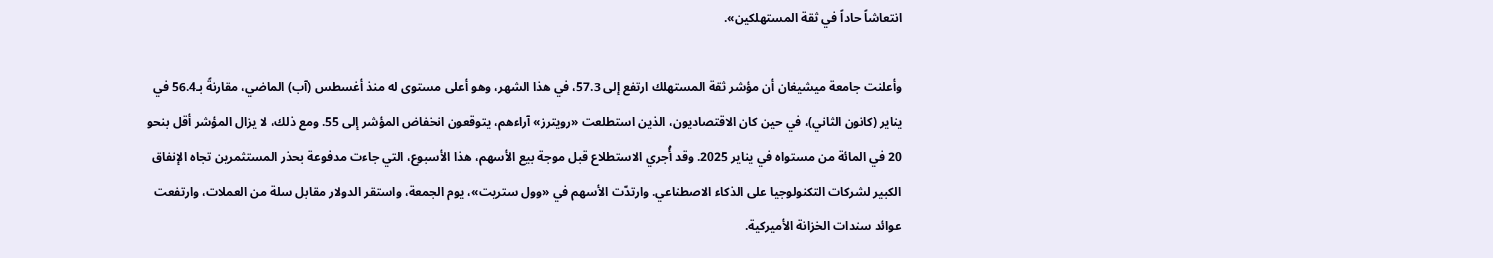انتعاشاً حاداً في ثقة المستهلكين».

وأعلنت جامعة ميشيغان أن مؤشر ثقة المستهلك ارتفع إلى 57.3، في هذا الشهر، وهو أعلى مستوى له منذ أغسطس (آب) الماضي، مقارنةً بـ56.4 في يناير (كانون الثاني)، في حين كان الاقتصاديون، الذين استطلعت «رويترز» آراءهم، يتوقعون انخفاض المؤشر إلى 55. ومع ذلك، لا يزال المؤشر أقل بنحو 20 في المائة من مستواه في يناير 2025. وقد أُجري الاستطلاع قبل موجة بيع الأسهم، هذا الأسبوع، التي جاءت مدفوعة بحذر المستثمرين تجاه الإنفاق الكبير لشركات التكنولوجيا على الذكاء الاصطناعي. وارتدّت الأسهم في «وول ستريت»، يوم الجمعة، واستقر الدولار مقابل سلة من العملات، وارتفعت عوائد سندات الخزانة الأميركية.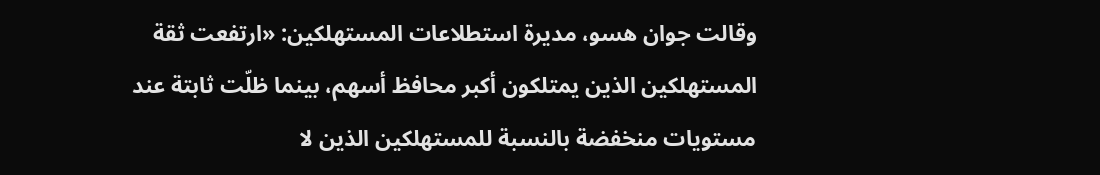وقالت جوان هسو، مديرة استطلاعات المستهلكين: «ارتفعت ثقة المستهلكين الذين يمتلكون أكبر محافظ أسهم، بينما ظلّت ثابتة عند مستويات منخفضة بالنسبة للمستهلكين الذين لا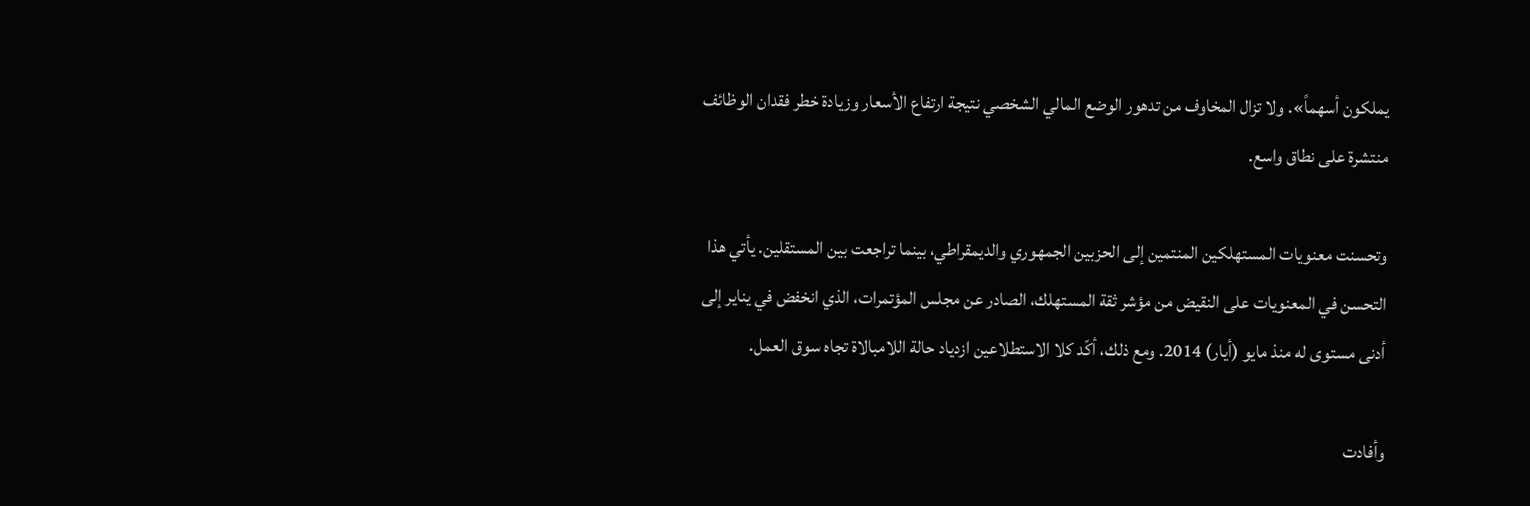يملكون أسهماً». ولا تزال المخاوف من تدهور الوضع المالي الشخصي نتيجة ارتفاع الأسعار وزيادة خطر فقدان الوظائف منتشرة على نطاق واسع.

وتحسنت معنويات المستهلكين المنتمين إلى الحزبين الجمهوري والديمقراطي، بينما تراجعت بين المستقلين. يأتي هذا التحسن في المعنويات على النقيض من مؤشر ثقة المستهلك، الصادر عن مجلس المؤتمرات، الذي انخفض في يناير إلى أدنى مستوى له منذ مايو (أيار) 2014. ومع ذلك، أكّد كلا الاستطلاعين ازدياد حالة اللامبالاة تجاه سوق العمل.

وأفادت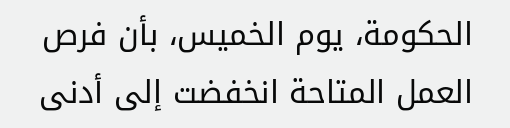الحكومة، يوم الخميس، بأن فرص العمل المتاحة انخفضت إلى أدنى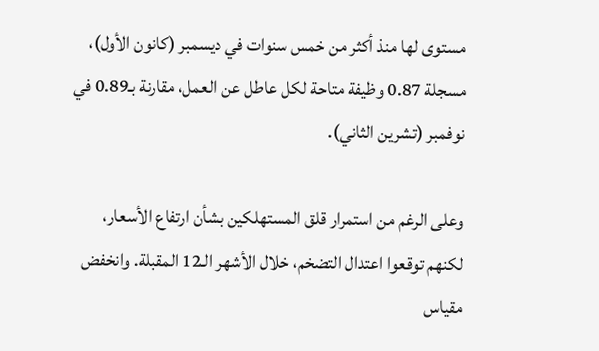مستوى لها منذ أكثر من خمس سنوات في ديسمبر (كانون الأول)، مسجلة 0.87 وظيفة متاحة لكل عاطل عن العمل، مقارنة بـ0.89 في نوفمبر (تشرين الثاني).

وعلى الرغم من استمرار قلق المستهلكين بشأن ارتفاع الأسعار، لكنهم توقعوا اعتدال التضخم، خلال الأشهر الـ12 المقبلة. وانخفض مقياس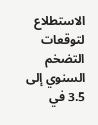الاستطلاع لتوقعات التضخم السنوي إلى 3.5 في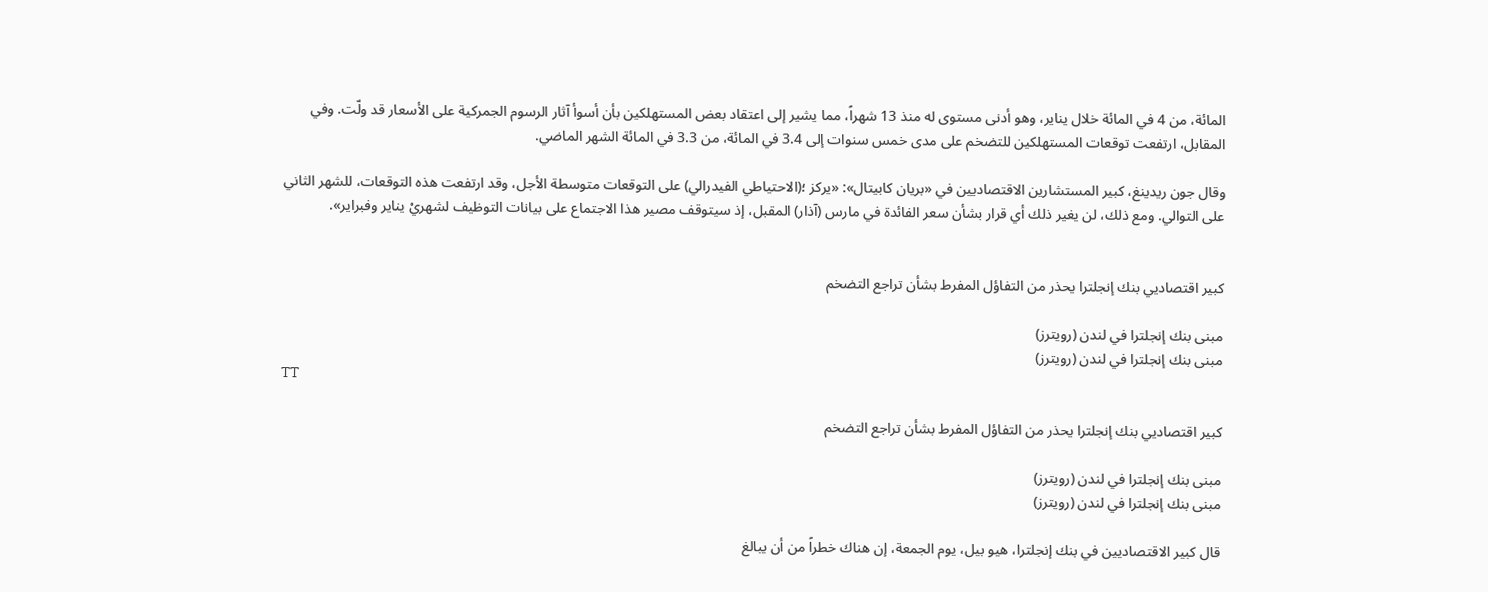المائة، من 4 في المائة خلال يناير، وهو أدنى مستوى له منذ 13 شهراً، مما يشير إلى اعتقاد بعض المستهلكين بأن أسوأ آثار الرسوم الجمركية على الأسعار قد ولّت. وفي المقابل، ارتفعت توقعات المستهلكين للتضخم على مدى خمس سنوات إلى 3.4 في المائة، من 3.3 في المائة الشهر الماضي.

وقال جون ريدينغ، كبير المستشارين الاقتصاديين في «بريان كابيتال»: «يركز ؛(الاحتياطي الفيدرالي) على التوقعات متوسطة الأجل، وقد ارتفعت هذه التوقعات، للشهر الثاني على التوالي. ومع ذلك، لن يغير ذلك أي قرار بشأن سعر الفائدة في مارس (آذار) المقبل، إذ سيتوقف مصير هذا الاجتماع على بيانات التوظيف لشهريْ يناير وفبراير».


كبير اقتصاديي بنك إنجلترا يحذر من التفاؤل المفرط بشأن تراجع التضخم

مبنى بنك إنجلترا في لندن (رويترز)
مبنى بنك إنجلترا في لندن (رويترز)
TT

كبير اقتصاديي بنك إنجلترا يحذر من التفاؤل المفرط بشأن تراجع التضخم

مبنى بنك إنجلترا في لندن (رويترز)
مبنى بنك إنجلترا في لندن (رويترز)

قال كبير الاقتصاديين في بنك إنجلترا، هيو بيل، يوم الجمعة، إن هناك خطراً من أن يبالغ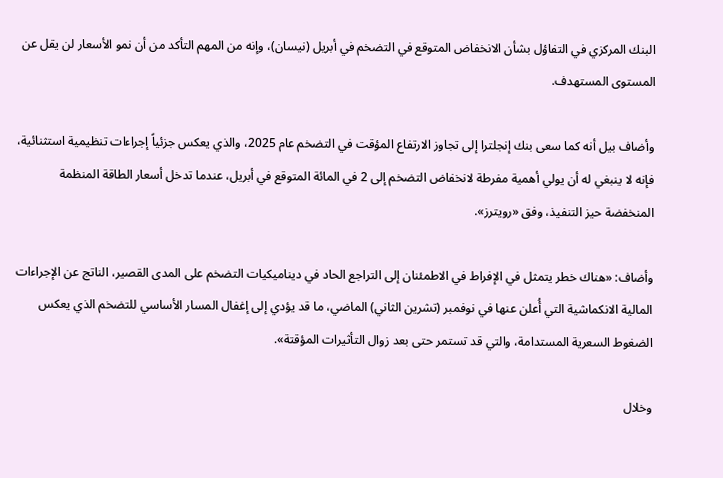البنك المركزي في التفاؤل بشأن الانخفاض المتوقع في التضخم في أبريل (نيسان)، وإنه من المهم التأكد من أن نمو الأسعار لن يقل عن المستوى المستهدف.

وأضاف بيل أنه كما سعى بنك إنجلترا إلى تجاوز الارتفاع المؤقت في التضخم عام 2025، والذي يعكس جزئياً إجراءات تنظيمية استثنائية، فإنه لا ينبغي له أن يولي أهمية مفرطة لانخفاض التضخم إلى 2 في المائة المتوقع في أبريل، عندما تدخل أسعار الطاقة المنظمة المنخفضة حيز التنفيذ، وفق «رويترز».

وأضاف: «هناك خطر يتمثل في الإفراط في الاطمئنان إلى التراجع الحاد في ديناميكيات التضخم على المدى القصير، الناتج عن الإجراءات المالية الانكماشية التي أُعلن عنها في نوفمبر (تشرين الثاني) الماضي، ما قد يؤدي إلى إغفال المسار الأساسي للتضخم الذي يعكس الضغوط السعرية المستدامة، والتي قد تستمر حتى بعد زوال التأثيرات المؤقتة».

وخلال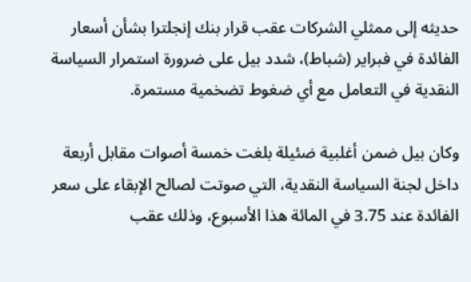حديثه إلى ممثلي الشركات عقب قرار بنك إنجلترا بشأن أسعار الفائدة في فبراير (شباط)، شدد بيل على ضرورة استمرار السياسة النقدية في التعامل مع أي ضغوط تضخمية مستمرة.

وكان بيل ضمن أغلبية ضئيلة بلغت خمسة أصوات مقابل أربعة داخل لجنة السياسة النقدية، التي صوتت لصالح الإبقاء على سعر الفائدة عند 3.75 في المائة هذا الأسبوع، وذلك عقب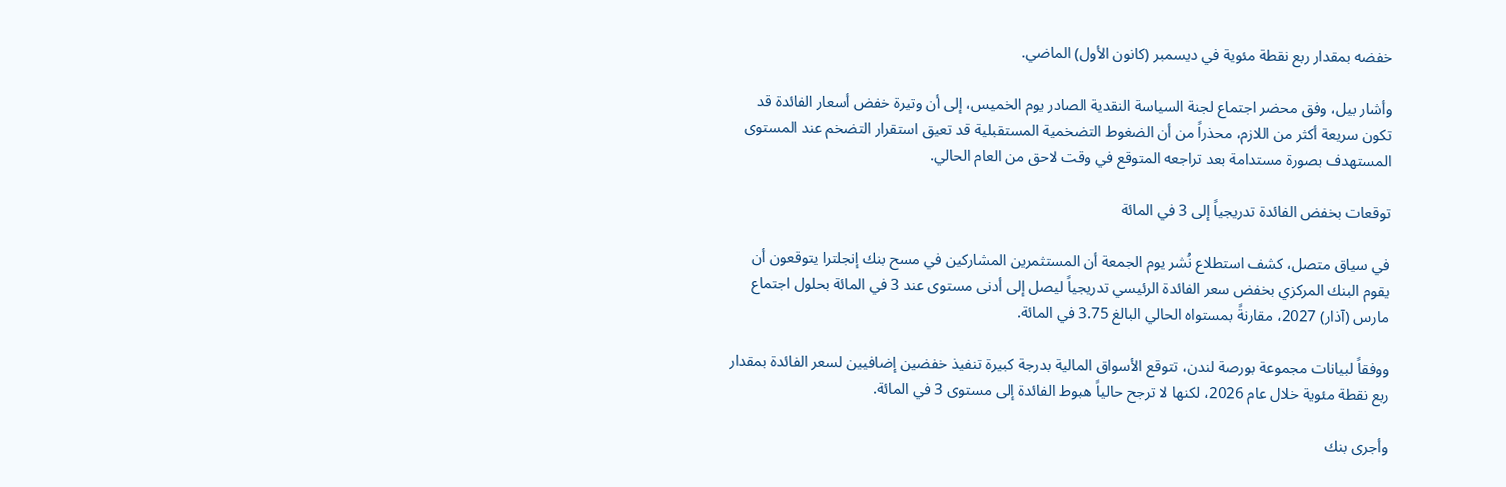خفضه بمقدار ربع نقطة مئوية في ديسمبر (كانون الأول) الماضي.

وأشار بيل، وفق محضر اجتماع لجنة السياسة النقدية الصادر يوم الخميس، إلى أن وتيرة خفض أسعار الفائدة قد تكون سريعة أكثر من اللازم، محذراً من أن الضغوط التضخمية المستقبلية قد تعيق استقرار التضخم عند المستوى المستهدف بصورة مستدامة بعد تراجعه المتوقع في وقت لاحق من العام الحالي.

توقعات بخفض الفائدة تدريجياً إلى 3 في المائة

في سياق متصل، كشف استطلاع نُشر يوم الجمعة أن المستثمرين المشاركين في مسح بنك إنجلترا يتوقعون أن يقوم البنك المركزي بخفض سعر الفائدة الرئيسي تدريجياً ليصل إلى أدنى مستوى عند 3 في المائة بحلول اجتماع مارس (آذار) 2027، مقارنةً بمستواه الحالي البالغ 3.75 في المائة.

ووفقاً لبيانات مجموعة بورصة لندن، تتوقع الأسواق المالية بدرجة كبيرة تنفيذ خفضين إضافيين لسعر الفائدة بمقدار ربع نقطة مئوية خلال عام 2026، لكنها لا ترجح حالياً هبوط الفائدة إلى مستوى 3 في المائة.

وأجرى بنك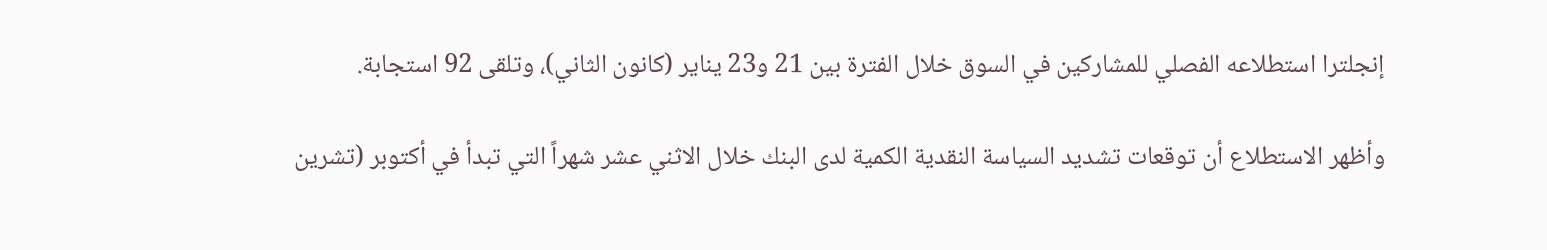إنجلترا استطلاعه الفصلي للمشاركين في السوق خلال الفترة بين 21 و23 يناير (كانون الثاني)، وتلقى 92 استجابة.

وأظهر الاستطلاع أن توقعات تشديد السياسة النقدية الكمية لدى البنك خلال الاثني عشر شهراً التي تبدأ في أكتوبر (تشرين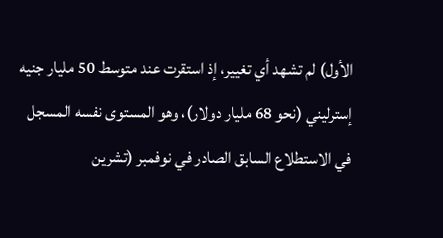الأول) لم تشهد أي تغيير، إذ استقرت عند متوسط 50 مليار جنيه إسترليني (نحو 68 مليار دولار)، وهو المستوى نفسه المسجل في الاستطلاع السابق الصادر في نوفمبر (تشرين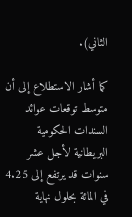الثاني).

كما أشار الاستطلاع إلى أن متوسط توقعات عوائد السندات الحكومية البريطانية لأجل عشر سنوات قد يرتفع إلى 4.25 في المائة بحلول نهاية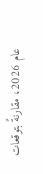عام 2026، مقارنةً بتوقعات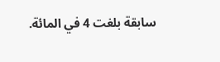سابقة بلغت 4 في المائة.